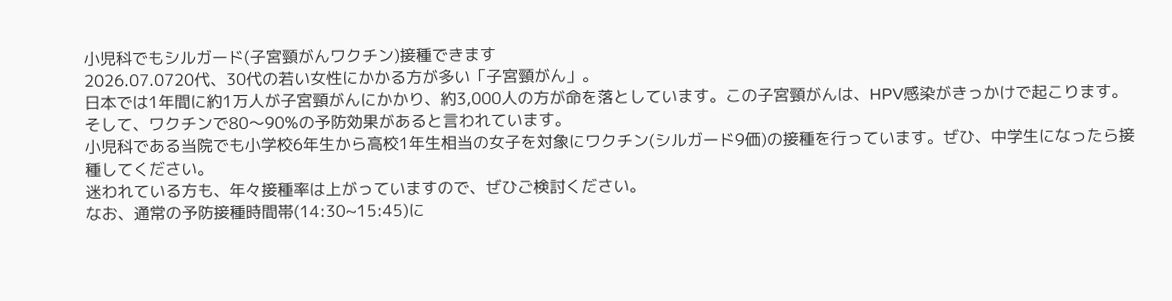小児科でもシルガード(子宮頸がんワクチン)接種できます
2026.07.0720代、30代の若い女性にかかる方が多い「子宮頸がん」。
日本では1年間に約1万人が子宮頸がんにかかり、約3,000人の方が命を落としています。この子宮頸がんは、HPV感染がきっかけで起こります。そして、ワクチンで80〜90%の予防効果があると言われています。
小児科である当院でも小学校6年生から高校1年生相当の女子を対象にワクチン(シルガード9価)の接種を行っています。ぜひ、中学生になったら接種してください。
迷われている方も、年々接種率は上がっていますので、ぜひご検討ください。
なお、通常の予防接種時間帯(14:30~15:45)に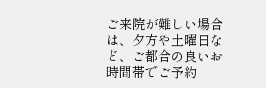ご来院が難しい場合は、夕方や土曜日など、ご都合の良いお時間帯でご予約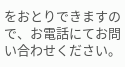をおとりできますので、お電話にてお問い合わせください。